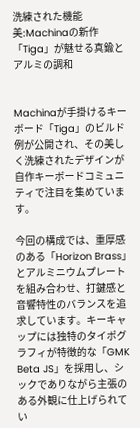洗練された機能美:Machinaの新作「Tiga」が魅せる真鍮とアルミの調和


Machinaが手掛けるキーボード「Tiga」のビルド例が公開され、その美しく洗練されたデザインが自作キーボードコミュニティで注目を集めています。

今回の構成では、重厚感のある「Horizon Brass」とアルミニウムプレートを組み合わせ、打鍵感と音響特性のバランスを追求しています。キーキャップには独特のタイポグラフィが特徴的な「GMK Beta JS」を採用し、シックでありながら主張のある外観に仕上げられてい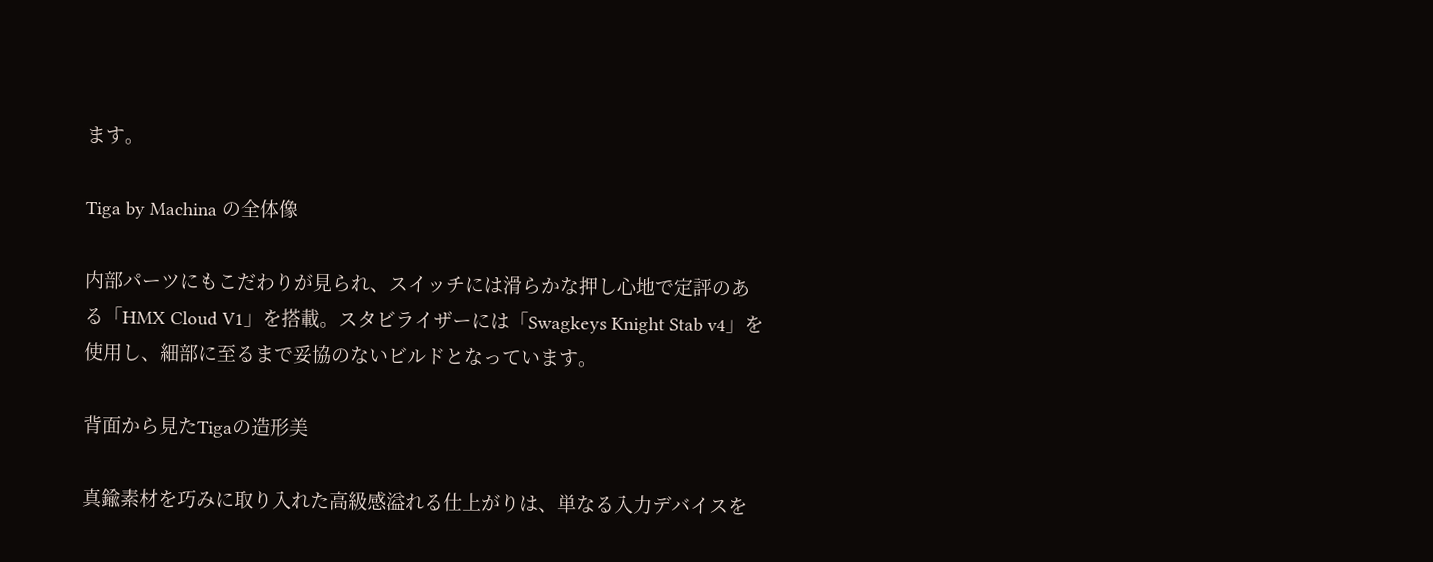ます。

Tiga by Machina の全体像

内部パーツにもこだわりが見られ、スイッチには滑らかな押し心地で定評のある「HMX Cloud V1」を搭載。スタビライザーには「Swagkeys Knight Stab v4」を使用し、細部に至るまで妥協のないビルドとなっています。

背面から見たTigaの造形美

真鍮素材を巧みに取り入れた高級感溢れる仕上がりは、単なる入力デバイスを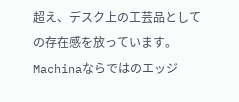超え、デスク上の工芸品としての存在感を放っています。Machinaならではのエッジ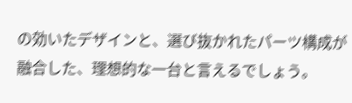の効いたデザインと、選び抜かれたパーツ構成が融合した、理想的な一台と言えるでしょう。